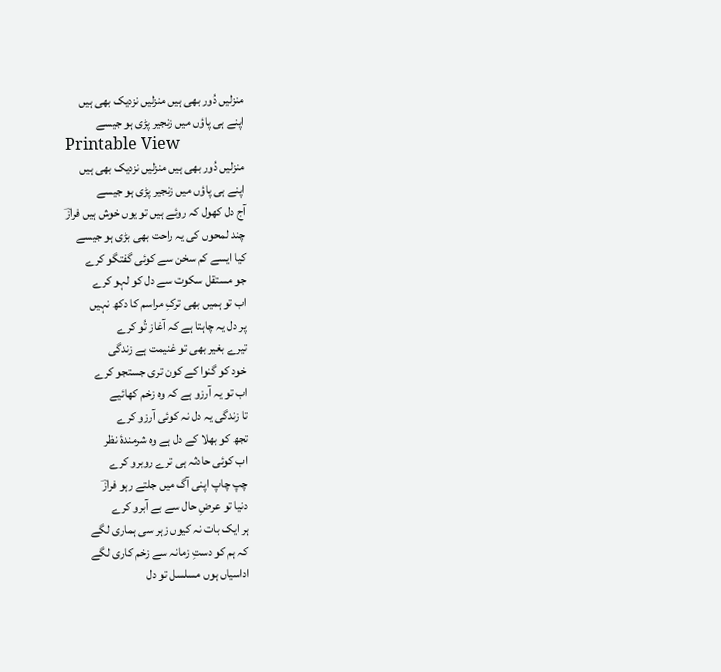منزلیں دُور بھی ہیں منزلیں نزدیک بھی ہیں
اپنے ہی پاؤں میں زنجیر پڑی ہو جیسے
Printable View
منزلیں دُور بھی ہیں منزلیں نزدیک بھی ہیں
اپنے ہی پاؤں میں زنجیر پڑی ہو جیسے
آج دل کھول کہ روئے ہیں تو یوں خوش ہیں فرازؔ
چند لمحوں کی یہ راحت بھی بڑی ہو جیسے
کیا ایسے کم سخن سے کوئی گفتگو کرے
جو مستقل سکوت سے دل کو لہو کرے
اب تو ہمیں بھی ترکِ مراسم کا دکھ نہیں
پر دل یہ چاہتا ہے کہ آغاز تُو کرے
تیرے بغیر بھی تو غنیمت ہے زندگی
خود کو گنوا کے کون تری جستجو کرے
اب تو یہ آرزو ہے کہ وہ زخم کھائیے
تا زندگی یہ دل نہ کوئی آرزو کرے
تجھ کو بھلا کے دل ہے وہ شرمندۂ نظر
اب کوئی حادثہ ہی ترے روبرو کرے
چپ چاپ اپنی آگ میں جلتے رہو فرازؔ
دنیا تو عرضِ حال سے بے آبرو کرے
ہر ایک بات نہ کیوں زہر سی ہماری لگے
کہ ہم کو دستِ زمانہ سے زخم کاری لگے
اداسیاں ہوں مسلسل تو دل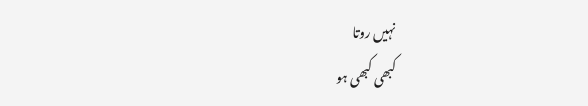نہیں روتا
کبھی کبھی ہو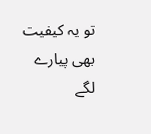تو یہ کیفیت بھی پیارے لگے